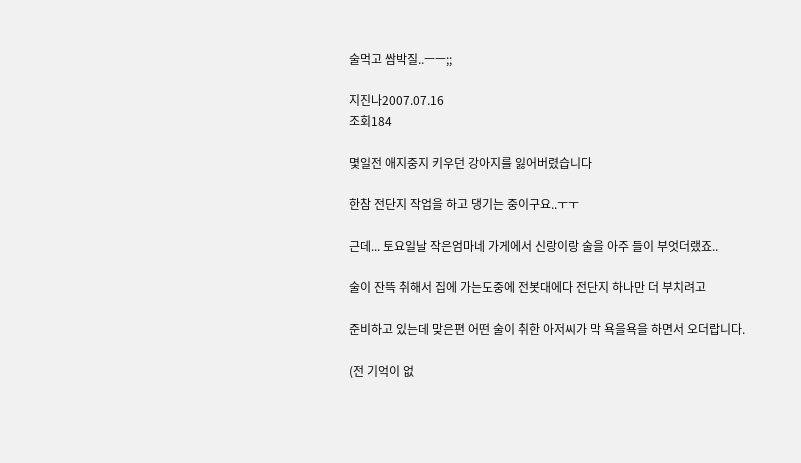술먹고 쌈박질..ㅡㅡ;;

지진나2007.07.16
조회184

몇일전 애지중지 키우던 강아지를 잃어버렸습니다

한참 전단지 작업을 하고 댕기는 중이구요..ㅜㅜ

근데... 토요일날 작은엄마네 가게에서 신랑이랑 술을 아주 들이 부엇더랬죠..

술이 잔뜩 취해서 집에 가는도중에 전봇대에다 전단지 하나만 더 부치려고

준비하고 있는데 맞은편 어떤 술이 취한 아저씨가 막 욕을욕을 하면서 오더랍니다.

(전 기억이 없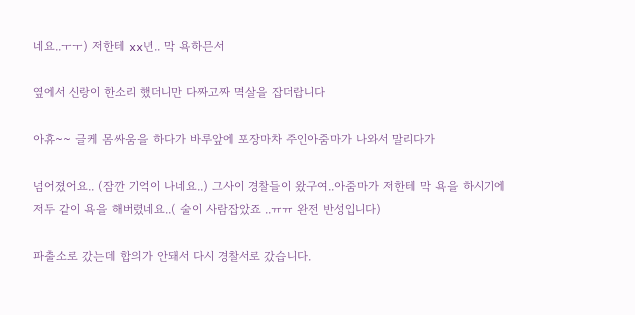네요..ㅜㅜ) 저한테 xx년.. 막 욕하믄서

옆에서 신랑이 한소리 했더니만 다짜고짜 멱살을 잡더랍니다

아휴~~ 글케 몸싸움을 하다가 바루앞에 포장마차 주인아줌마가 나와서 말리다가

넘어졌어요.. (잠깐 기억이 나네요..) 그사이 경찰들이 왔구여..아줌마가 저한테 막 욕을 하시기에 저두 같이 욕을 해버렸네요..( 술이 사람잡았죠 ..ㅠㅠ 완전 반성입니다)

파출소로 갔는데 합의가 안돼서 다시 경찰서로 갔습니다.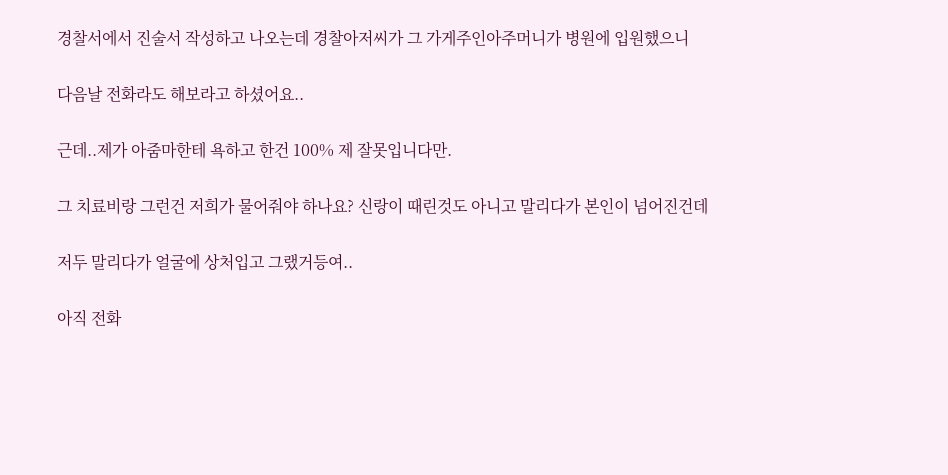경찰서에서 진술서 작성하고 나오는데 경찰아저씨가 그 가게주인아주머니가 병원에 입원했으니

다음날 전화라도 해보라고 하셨어요..

근데..제가 아줌마한테 욕하고 한건 100% 제 잘못입니다만.

그 치료비랑 그런건 저희가 물어줘야 하나요? 신랑이 때린것도 아니고 말리다가 본인이 넘어진건데

저두 말리다가 얼굴에 상처입고 그랬거등여..

아직 전화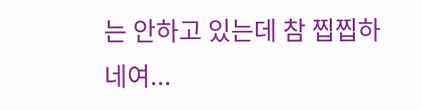는 안하고 있는데 참 찝찝하네여...